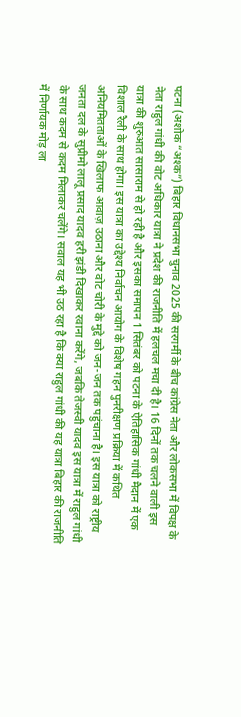पटना (अशोक “अश्क”) बिहार विधानसभा चुनाव 2025 की सरगर्मी के बीच कांग्रेस नेता और लोकसभा में विपक्ष के नेता राहुल गांधी की वोट अधिकार यात्रा ने प्रदेश की राजनीति में हलचल मचा दी है। 16 दिनों तक चलने वाली इस यात्रा की शुरुआत सासाराम से हो रही है और इसका समापन 1 सितंबर को पटना के ऐतिहासिक गांधी मैदान में एक विशाल रैली के साथ होगा। इस यात्रा का उद्देश्य निर्वाचन आयोग के विशेष गहन पुनरीक्षण प्रक्रिया में कथित अनियमितताओं के खिलाफ आवाज़ उठाना और वोट चोरी के मुद्दे को जन-जन तक पहुंचाना है। इस यात्रा को राष्ट्रीय जनता दल के सुप्रीमो लालू प्रसाद यादव हरी झंडी दिखाकर रवाना करेंगे, जबकि तेजस्वी यादव इस यात्रा में राहुल गांधी के साथ कदम से कदम मिलाकर चलेंगे। सवाल यह भी उठ रहा है कि क्या राहुल गांधी की यह यात्रा बिहार की राजनीति में निर्णायक मोड़ ला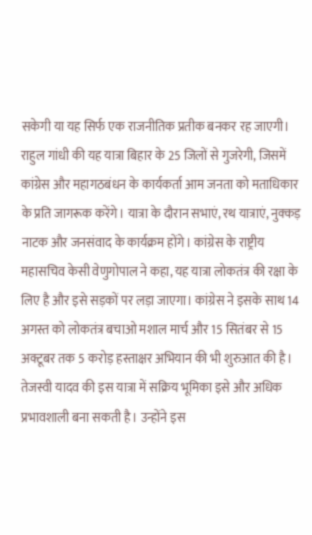सकेगी या यह सिर्फ एक राजनीतिक प्रतीक बनकर रह जाएगी। राहुल गांधी की यह यात्रा बिहार के 25 जिलों से गुजरेगी, जिसमें कांग्रेस और महागठबंधन के कार्यकर्ता आम जनता को मताधिकार के प्रति जागरूक करेंगे। यात्रा के दौरान सभाएं, रथ यात्राएं, नुक्कड़ नाटक और जनसंवाद के कार्यक्रम होंगे। कांग्रेस के राष्ट्रीय महासचिव केसी वेणुगोपाल ने कहा, यह यात्रा लोकतंत्र की रक्षा के लिए है और इसे सड़कों पर लड़ा जाएगा। कांग्रेस ने इसके साथ 14 अगस्त को लोकतंत्र बचाओ मशाल मार्च और 15 सितंबर से 15 अक्टूबर तक 5 करोड़ हस्ताक्षर अभियान की भी शुरुआत की है। तेजस्वी यादव की इस यात्रा में सक्रिय भूमिका इसे और अधिक प्रभावशाली बना सकती है। उन्होंने इस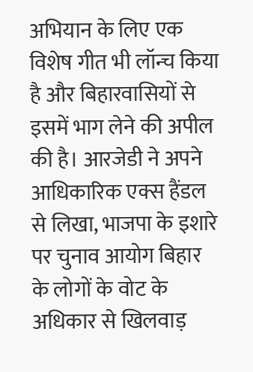अभियान के लिए एक विशेष गीत भी लॉन्च किया है और बिहारवासियों से इसमें भाग लेने की अपील की है। आरजेडी ने अपने आधिकारिक एक्स हैंडल से लिखा, भाजपा के इशारे पर चुनाव आयोग बिहार के लोगों के वोट के अधिकार से खिलवाड़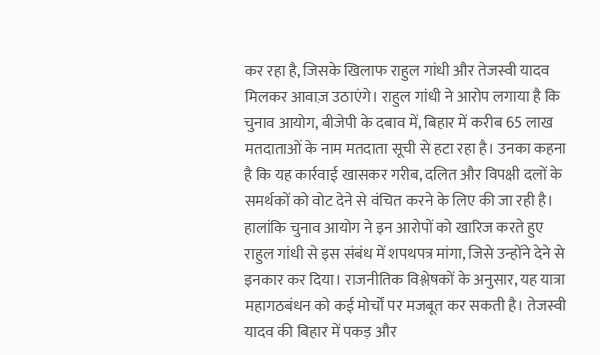कर रहा है, जिसके खिलाफ राहुल गांधी और तेजस्वी यादव मिलकर आवाज़ उठाएंगे। राहुल गांधी ने आरोप लगाया है कि चुनाव आयोग, बीजेपी के दबाव में, बिहार में करीब 65 लाख मतदाताओं के नाम मतदाता सूची से हटा रहा है। उनका कहना है कि यह कार्रवाई खासकर गरीब, दलित और विपक्षी दलों के समर्थकों को वोट देने से वंचित करने के लिए की जा रही है। हालांकि चुनाव आयोग ने इन आरोपों को खारिज करते हुए राहुल गांधी से इस संबंध में शपथपत्र मांगा, जिसे उन्होंने देने से इनकार कर दिया। राजनीतिक विश्लेषकों के अनुसार, यह यात्रा महागठबंधन को कई मोर्चों पर मजबूत कर सकती है। तेजस्वी यादव की बिहार में पकड़ और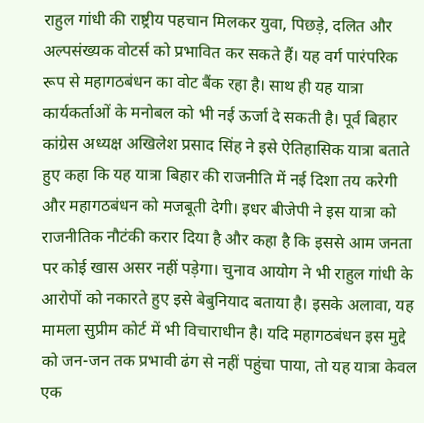राहुल गांधी की राष्ट्रीय पहचान मिलकर युवा, पिछड़े, दलित और अल्पसंख्यक वोटर्स को प्रभावित कर सकते हैं। यह वर्ग पारंपरिक रूप से महागठबंधन का वोट बैंक रहा है। साथ ही यह यात्रा कार्यकर्ताओं के मनोबल को भी नई ऊर्जा दे सकती है। पूर्व बिहार कांग्रेस अध्यक्ष अखिलेश प्रसाद सिंह ने इसे ऐतिहासिक यात्रा बताते हुए कहा कि यह यात्रा बिहार की राजनीति में नई दिशा तय करेगी और महागठबंधन को मजबूती देगी। इधर बीजेपी ने इस यात्रा को राजनीतिक नौटंकी करार दिया है और कहा है कि इससे आम जनता पर कोई खास असर नहीं पड़ेगा। चुनाव आयोग ने भी राहुल गांधी के आरोपों को नकारते हुए इसे बेबुनियाद बताया है। इसके अलावा, यह मामला सुप्रीम कोर्ट में भी विचाराधीन है। यदि महागठबंधन इस मुद्दे को जन-जन तक प्रभावी ढंग से नहीं पहुंचा पाया, तो यह यात्रा केवल एक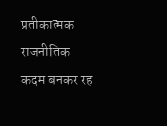प्रतीकात्मक राजनीतिक कदम बनकर रह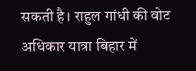सकती है। राहुल गांधी की वोट अधिकार यात्रा बिहार में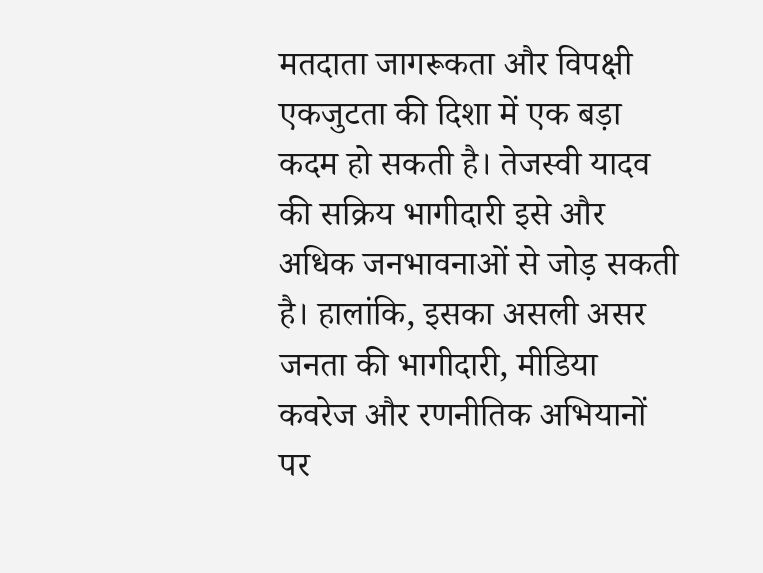मतदाता जागरूकता और विपक्षी एकजुटता की दिशा में एक बड़ा कदम हो सकती है। तेजस्वी यादव की सक्रिय भागीदारी इसे और अधिक जनभावनाओं से जोड़ सकती है। हालांकि, इसका असली असर जनता की भागीदारी, मीडिया कवरेज और रणनीतिक अभियानों पर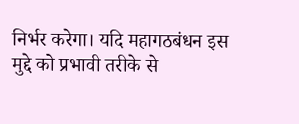निर्भर करेगा। यदि महागठबंधन इस मुद्दे को प्रभावी तरीके से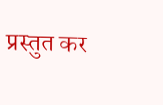प्रस्तुत कर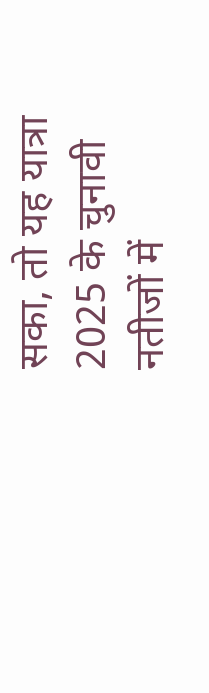सका, तो यह यात्रा 2025 के चुनावी नतीजों में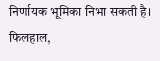निर्णायक भूमिका निभा सकती है। फिलहाल,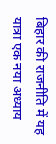बिहार की राजनीति में यह यात्रा एक नया अध्याय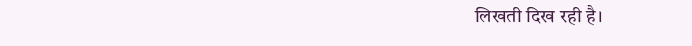लिखती दिख रही है।